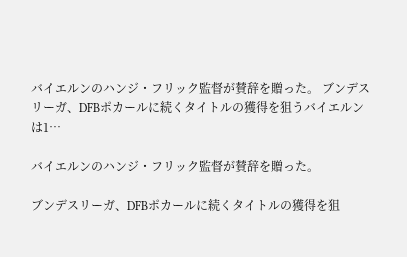バイエルンのハンジ・フリック監督が賛辞を贈った。 ブンデスリーガ、DFBポカールに続くタイトルの獲得を狙うバイエルンは1…

バイエルンのハンジ・フリック監督が賛辞を贈った。

ブンデスリーガ、DFBポカールに続くタイトルの獲得を狙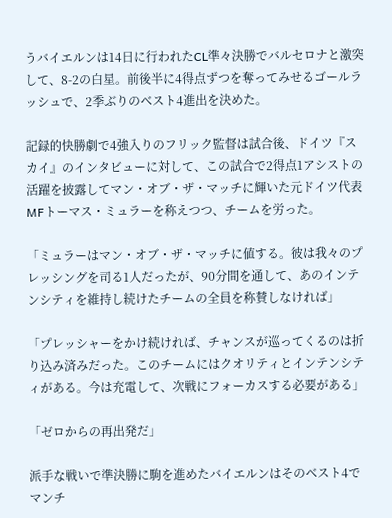うバイエルンは14日に行われたCL準々決勝でバルセロナと激突して、8-2の白星。前後半に4得点ずつを奪ってみせるゴールラッシュで、2季ぶりのベスト4進出を決めた。

記録的快勝劇で4強入りのフリック監督は試合後、ドイツ『スカイ』のインタビューに対して、この試合で2得点1アシストの活躍を披露してマン・オブ・ザ・マッチに輝いた元ドイツ代表MFトーマス・ミュラーを称えつつ、チームを労った。

「ミュラーはマン・オブ・ザ・マッチに値する。彼は我々のプレッシングを司る1人だったが、90分間を通して、あのインテンシティを維持し続けたチームの全員を称賛しなければ」

「プレッシャーをかけ続ければ、チャンスが巡ってくるのは折り込み済みだった。このチームにはクオリティとインテンシティがある。今は充電して、次戦にフォーカスする必要がある」

「ゼロからの再出発だ」

派手な戦いで準決勝に駒を進めたバイエルンはそのベスト4でマンチ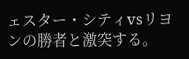ェスター・シティvsリヨンの勝者と激突する。